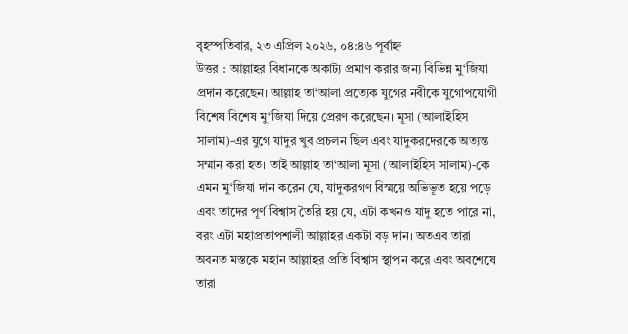বৃহস্পতিবার, ২৩ এপ্রিল ২০২৬, ০৪:৪৬ পূর্বাহ্ন
উত্তর : আল্লাহর বিধানকে অকাট্য প্রমাণ করার জন্য বিভিন্ন মু‘জিযা প্রদান করেছেন। আল্লাহ তা‘আলা প্রত্যেক যুগের নবীকে যুগোপযোগী বিশেষ বিশেষ মু‘জিযা দিয়ে প্রেরণ করেছেন। মূসা (আলাইহিস সালাম)-এর যুগে যাদুর খুব প্রচলন ছিল এবং যাদুকরদেরকে অত্যন্ত সম্মান করা হত। তাই আল্লাহ তা‘আলা মূসা (আলাইহিস সালাম)-কে এমন মু‘জিযা দান করেন যে, যাদুকরগণ বিস্ময়ে অভিভূত হয়ে পড়ে এবং তাদের পূর্ণ বিশ্বাস তৈরি হয় যে, এটা কখনও যাদু হতে পারে না, বরং এটা মহাপ্রতাপশালী আল্লাহর একটা বড় দান। অতএব তারা অবনত মস্তকে মহান আল্লাহর প্রতি বিশ্বাস স্থাপন করে এবং অবশেষে তারা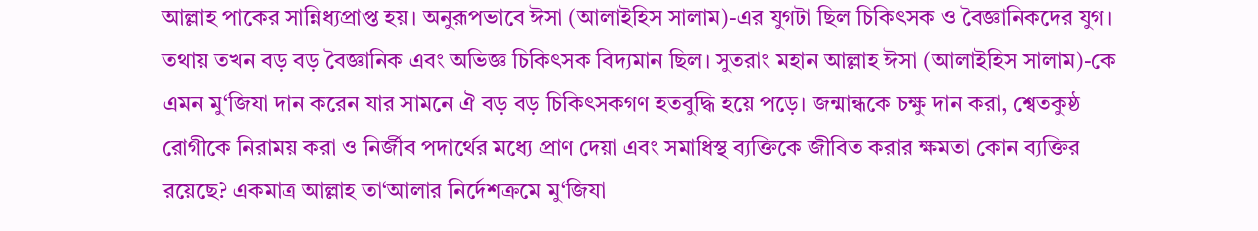আল্লাহ পাকের সান্নিধ্যপ্রাপ্ত হয়। অনুরূপভাবে ঈসা (আলাইহিস সালাম)-এর যুগটা ছিল চিকিৎসক ও বৈজ্ঞানিকদের যুগ। তথায় তখন বড় বড় বৈজ্ঞানিক এবং অভিজ্ঞ চিকিৎসক বিদ্যমান ছিল। সুতরাং মহান আল্লাহ ঈসা (আলাইহিস সালাম)-কে এমন মু‘জিযা দান করেন যার সামনে ঐ বড় বড় চিকিৎসকগণ হতবুদ্ধি হয়ে পড়ে। জন্মান্ধকে চক্ষু দান করা, শ্বেতকুষ্ঠ রোগীকে নিরাময় করা ও নির্জীব পদার্থের মধ্যে প্রাণ দেয়া এবং সমাধিস্থ ব্যক্তিকে জীবিত করার ক্ষমতা কোন ব্যক্তির রয়েছে? একমাত্র আল্লাহ তা‘আলার নির্দেশক্রমে মু‘জিযা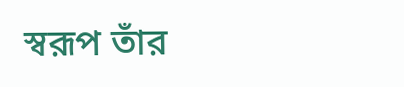স্বরূপ তাঁর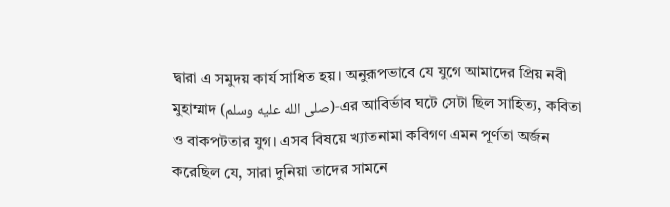দ্বারা এ সমুদয় কার্য সাধিত হয়। অনুরূপভাবে যে যুগে আমাদের প্রিয় নবী মুহাম্মাদ (صلى الله عليه وسلم)-এর আবির্ভাব ঘটে সেটা ছিল সাহিত্য, কবিতা ও বাকপটতার যুগ। এসব বিষয়ে খ্যাতনামা কবিগণ এমন পূর্ণতা অর্জন করেছিল যে, সারা দুনিয়া তাদের সামনে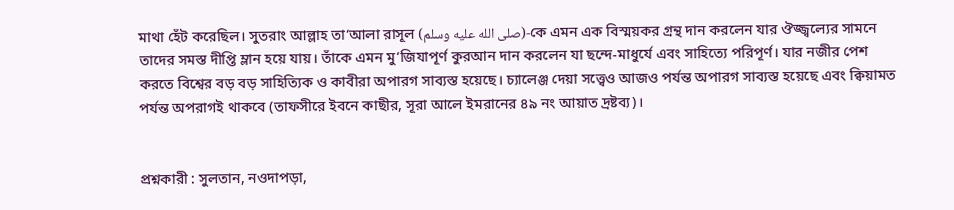মাথা হেঁট করেছিল। সুতরাং আল্লাহ তা‘আলা রাসূল (صلى الله عليه وسلم)-কে এমন এক বিস্ময়কর গ্রন্থ দান করলেন যার ঔজ্জ্বল্যের সামনে তাদের সমস্ত দীপ্তি ম্লান হয়ে যায়। তাঁকে এমন মু‘জিযাপূর্ণ কুরআন দান করলেন যা ছন্দে-মাধুর্যে এবং সাহিত্যে পরিপূর্ণ। যার নজীর পেশ করতে বিশ্বের বড় বড় সাহিত্যিক ও কাবীরা অপারগ সাব্যস্ত হয়েছে। চ্যালেঞ্জ দেয়া সত্ত্বেও আজও পর্যন্ত অপারগ সাব্যস্ত হয়েছে এবং ক্বিয়ামত পর্যন্ত অপরাগই থাকবে (তাফসীরে ইবনে কাছীর, সূরা আলে ইমরানের ৪৯ নং আয়াত দ্রষ্টব্য)।


প্রশ্নকারী : সুলতান, নওদাপড়া,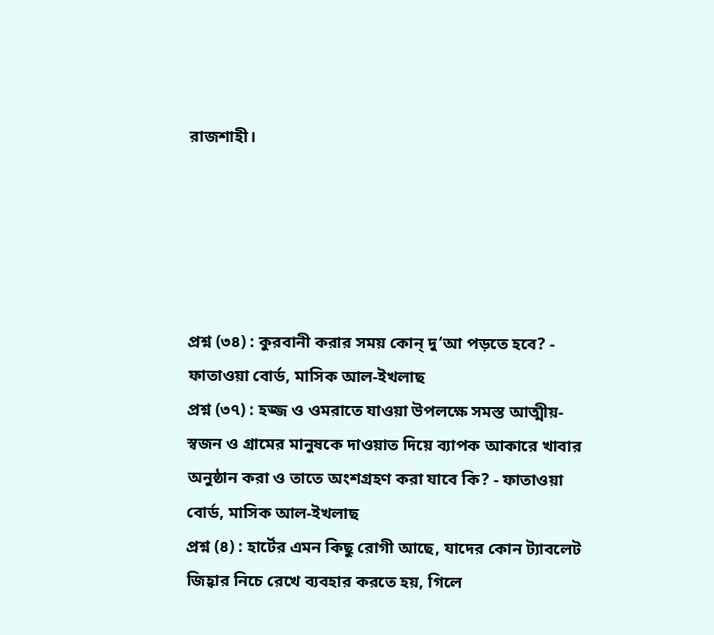রাজশাহী।





প্রশ্ন (৩৪) : কুরবানী করার সময় কোন্ দু‘আ পড়তে হবে? - ফাতাওয়া বোর্ড, মাসিক আল-ইখলাছ
প্রশ্ন (৩৭) : হজ্জ ও ওমরাতে যাওয়া উপলক্ষে সমস্ত আত্মীয়-স্বজন ও গ্রামের মানুষকে দাওয়াত দিয়ে ব্যাপক আকারে খাবার অনুষ্ঠান করা ও তাতে অংশগ্রহণ করা যাবে কি? - ফাতাওয়া বোর্ড, মাসিক আল-ইখলাছ
প্রশ্ন (৪) : হার্টের এমন কিছু রোগী আছে, যাদের কোন ট্যাবলেট জিহ্বার নিচে রেখে ব্যবহার করতে হয়, গিলে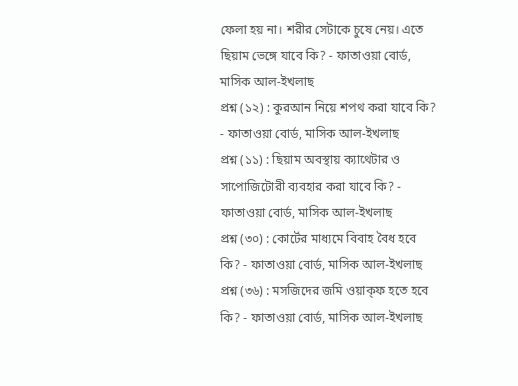ফেলা হয় না। শরীর সেটাকে চুষে নেয়। এতে ছিয়াম ভেঙ্গে যাবে কি? - ফাতাওয়া বোর্ড, মাসিক আল-ইখলাছ
প্রশ্ন (১২) : কুরআন নিয়ে শপথ করা যাবে কি? - ফাতাওয়া বোর্ড, মাসিক আল-ইখলাছ
প্রশ্ন (১১) : ছিয়াম অবস্থায় ক্যাথেটার ও সাপোজিটোরী ব্যবহার করা যাবে কি? - ফাতাওয়া বোর্ড, মাসিক আল-ইখলাছ
প্রশ্ন (৩০) : কোর্টের মাধ্যমে বিবাহ বৈধ হবে কি? - ফাতাওয়া বোর্ড, মাসিক আল-ইখলাছ
প্রশ্ন (৩৬) : মসজিদের জমি ওয়াক্ফ হতে হবে কি? - ফাতাওয়া বোর্ড, মাসিক আল-ইখলাছ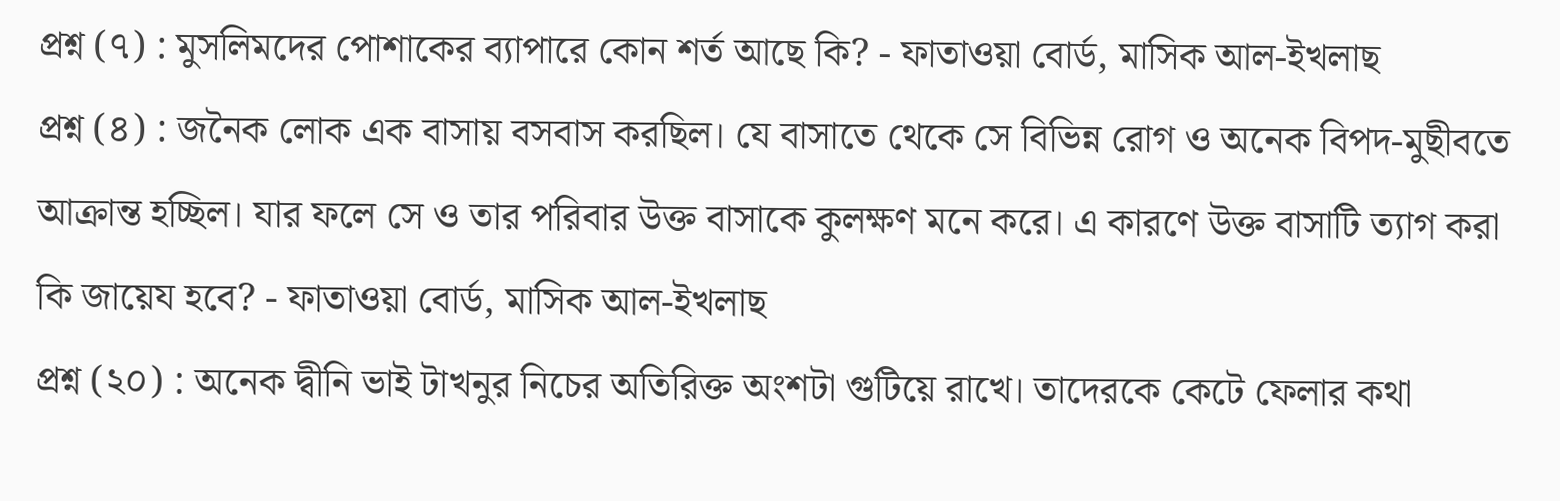প্রশ্ন (৭) : মুসলিমদের পোশাকের ব্যাপারে কোন শর্ত আছে কি? - ফাতাওয়া বোর্ড, মাসিক আল-ইখলাছ
প্রশ্ন (৪) : জনৈক লোক এক বাসায় বসবাস করছিল। যে বাসাতে থেকে সে বিভিন্ন রোগ ও অনেক বিপদ-মুছীবতে আক্রান্ত হচ্ছিল। যার ফলে সে ও তার পরিবার উক্ত বাসাকে কুলক্ষণ মনে করে। এ কারণে উক্ত বাসাটি ত্যাগ করা কি জায়েয হবে? - ফাতাওয়া বোর্ড, মাসিক আল-ইখলাছ
প্রশ্ন (২০) : অনেক দ্বীনি ভাই টাখনুর নিচের অতিরিক্ত অংশটা গুটিয়ে রাখে। তাদেরকে কেটে ফেলার কথা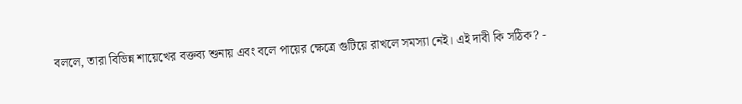বললে, তারা বিভিন্ন শায়েখের বক্তব্য শুনায় এবং বলে পায়ের ক্ষেত্রে গুটিয়ে রাখলে সমস্যা নেই। এই দাবী কি সঠিক? -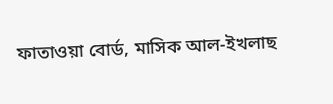ফাতাওয়া বোর্ড, মাসিক আল-ইখলাছ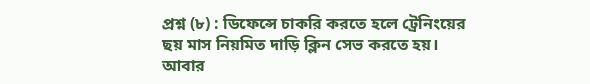প্রশ্ন (৮) : ডিফেন্সে চাকরি করতে হলে ট্রেনিংয়ের ছয় মাস নিয়মিত দাড়ি ক্লিন সেভ করতে হয়। আবার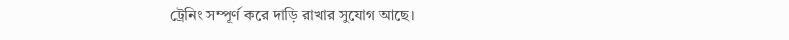ট্রেনিং সম্পূর্ণ করে দাড়ি রাখার সুযোগ আছে।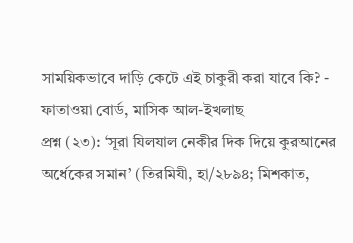সাময়িকভাবে দাড়ি কেটে এই চাকুরী করা যাবে কি? - ফাতাওয়া বোর্ড, মাসিক আল-ইখলাছ
প্রশ্ন (২৩): ‘সূরা যিলযাল নেকীর দিক দিয়ে কুরআনের অর্ধেকের সমান’ (তিরমিযী, হা/২৮৯৪; মিশকাত,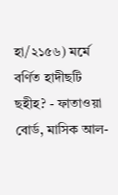হা/২১৫৬) মর্মে বর্ণিত হাদীছটি ছহীহ? - ফাতাওয়া বোর্ড, মাসিক আল-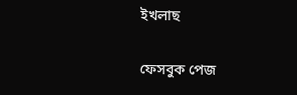ইখলাছ

ফেসবুক পেজ